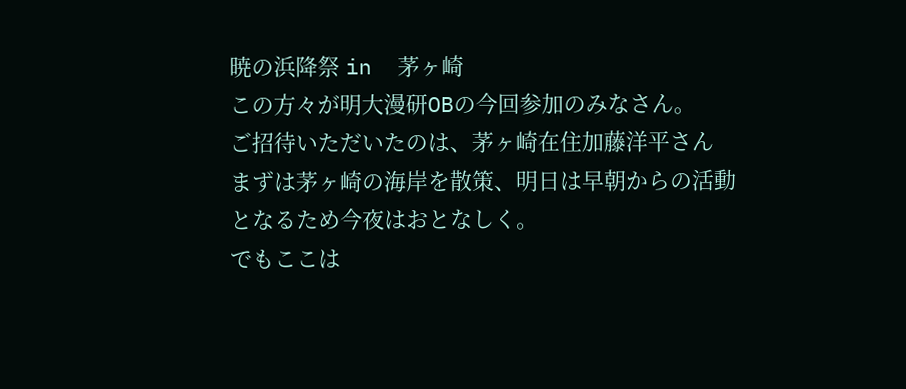暁の浜降祭 in  茅ヶ崎
この方々が明大漫研OBの今回参加のみなさん。
ご招待いただいたのは、茅ヶ崎在住加藤洋平さん
まずは茅ヶ崎の海岸を散策、明日は早朝からの活動
となるため今夜はおとなしく。
でもここは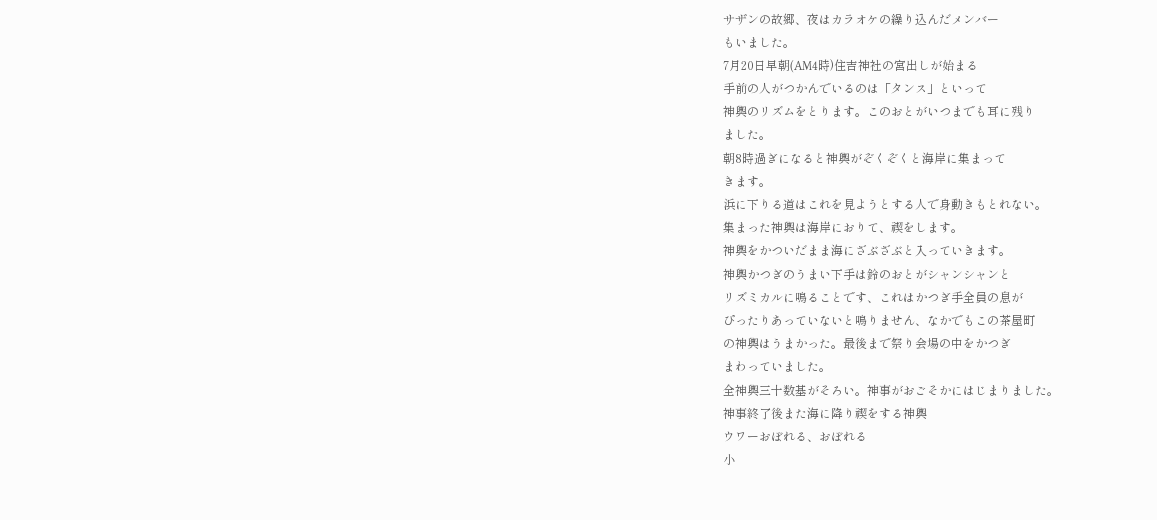サザンの故郷、夜はカラオケの繰り込んだメンバー
もいました。
7月20日早朝(AM4時)住吉神社の宮出しが始まる
手前の人がつかんでいるのは「タンス」といって
神輿のリズムをとります。このおとがいつまでも耳に残り
ました。
朝8時過ぎになると神輿がぞくぞくと海岸に集まって
きます。
浜に下りる道はこれを見ようとする人で身動きもとれない。
集まった神輿は海岸におりて、禊をします。
神輿をかついだまま海にざぶざぶと入っていきます。
神輿かつぎのうまい下手は鈴のおとがシャンシャンと
リズミカルに鳴ることです、これはかつぎ手全員の息が
ぴったりあっていないと鳴りません、なかでもこの茶屋町
の神輿はうまかった。最後まで祭り会場の中をかつぎ
まわっていました。
全神輿三十数基がそろい。神事がおごそかにはじまりました。
神事終了後また海に降り禊をする神輿
ウワーおぼれる、おぼれる
小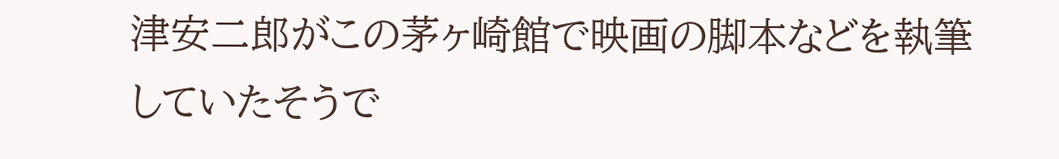津安二郎がこの茅ヶ崎館で映画の脚本などを執筆
していたそうで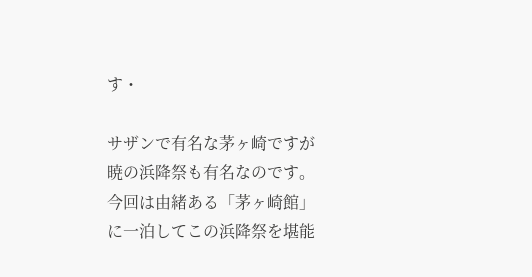す・

サザンで有名な茅ヶ崎ですが
暁の浜降祭も有名なのです。
今回は由緒ある「茅ヶ崎館」
に一泊してこの浜降祭を堪能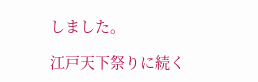しました。

江戸天下祭りに続く